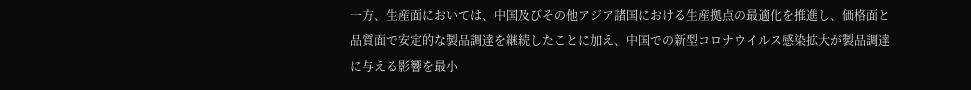一方、生産面においては、中国及びその他アジア諸国における生産拠点の最適化を推進し、価格面と品質面で安定的な製品調達を継続したことに加え、中国での新型コロナウイルス感染拡大が製品調達に与える影響を最小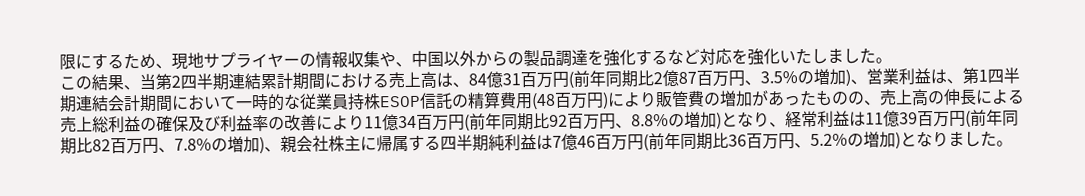限にするため、現地サプライヤーの情報収集や、中国以外からの製品調達を強化するなど対応を強化いたしました。
この結果、当第2四半期連結累計期間における売上高は、84億31百万円(前年同期比2億87百万円、3.5%の増加)、営業利益は、第1四半期連結会計期間において一時的な従業員持株ESOP信託の精算費用(48百万円)により販管費の増加があったものの、売上高の伸長による売上総利益の確保及び利益率の改善により11億34百万円(前年同期比92百万円、8.8%の増加)となり、経常利益は11億39百万円(前年同期比82百万円、7.8%の増加)、親会社株主に帰属する四半期純利益は7億46百万円(前年同期比36百万円、5.2%の増加)となりました。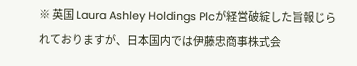※ 英国 Laura Ashley Holdings Plcが経営破綻した旨報じられておりますが、日本国内では伊藤忠商事株式会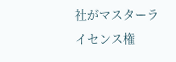社がマスターライセンス権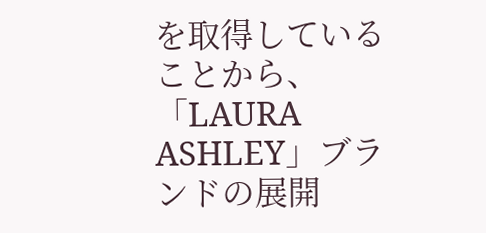を取得していることから、「LAURA ASHLEY」ブランドの展開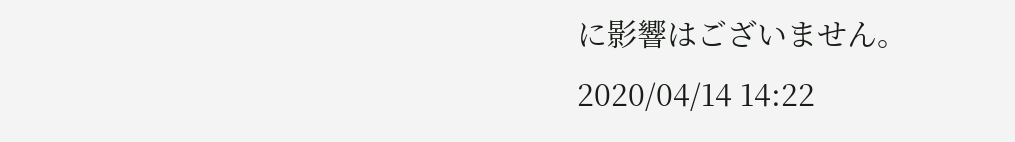に影響はございません。
2020/04/14 14:22